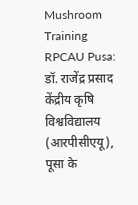Mushroom Training RPCAU Pusa: डॉ. राजेंद्र प्रसाद केंद्रीय कृषि विश्वविद्यालय (आरपीसीएयू), पूसा के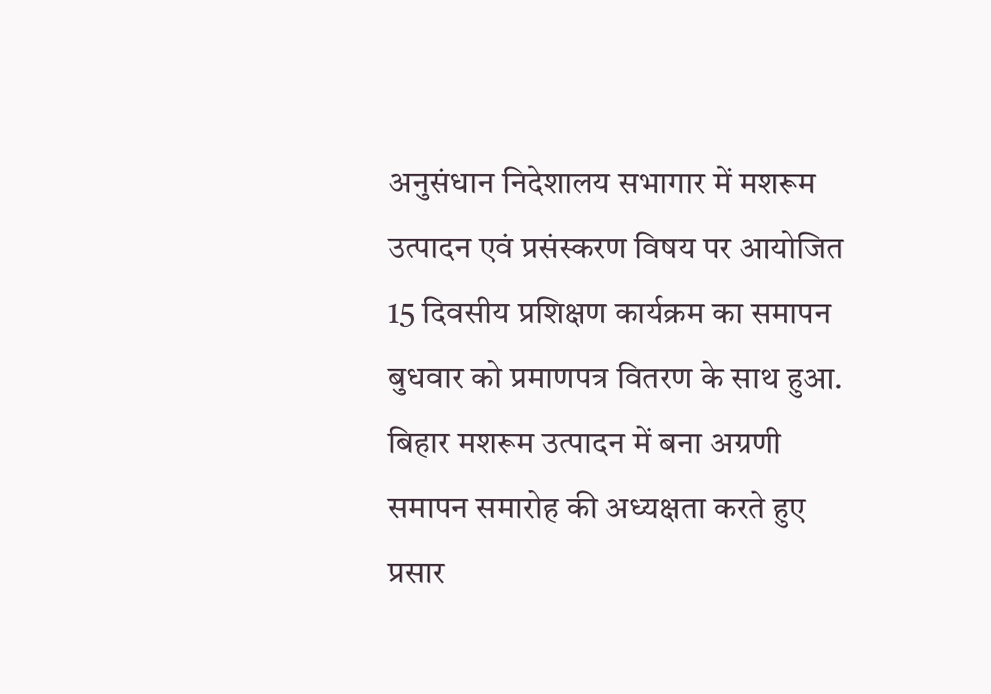अनुसंधान निदेशालय सभागार में मशरूम उत्पादन एवं प्रसंस्करण विषय पर आयोजित 15 दिवसीय प्रशिक्षण कार्यक्रम का समापन बुधवार को प्रमाणपत्र वितरण के साथ हुआ.
बिहार मशरूम उत्पादन में बना अग्रणी
समापन समारोह की अध्यक्षता करते हुए प्रसार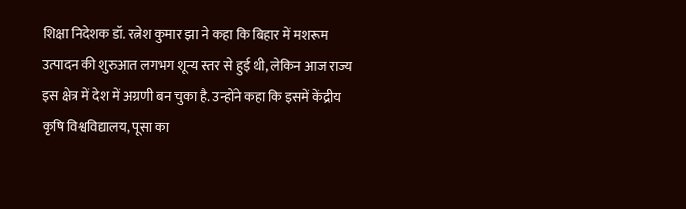शिक्षा निदेशक डॉ. रत्नेश कुमार झा ने कहा कि बिहार में मशरूम उत्पादन की शुरुआत लगभग शून्य स्तर से हुई थी, लेकिन आज राज्य इस क्षेत्र में देश में अग्रणी बन चुका है. उन्होंने कहा कि इसमें केंद्रीय कृषि विश्वविद्यालय, पूसा का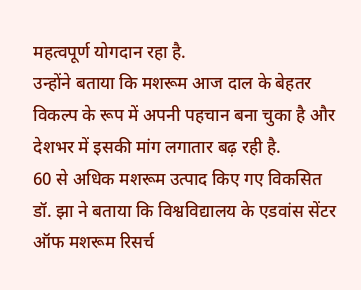महत्वपूर्ण योगदान रहा है.
उन्होंने बताया कि मशरूम आज दाल के बेहतर विकल्प के रूप में अपनी पहचान बना चुका है और देशभर में इसकी मांग लगातार बढ़ रही है.
60 से अधिक मशरूम उत्पाद किए गए विकसित
डॉ. झा ने बताया कि विश्वविद्यालय के एडवांस सेंटर ऑफ मशरूम रिसर्च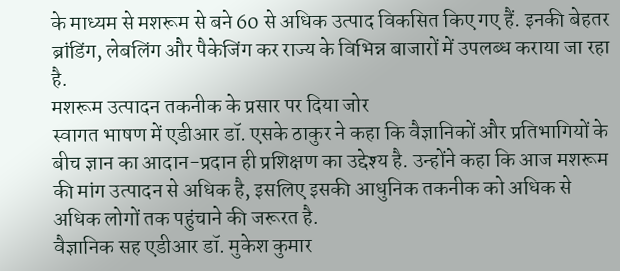के माध्यम से मशरूम से बने 60 से अधिक उत्पाद विकसित किए गए हैं. इनकी बेहतर ब्रांडिंग, लेबलिंग और पैकेजिंग कर राज्य के विभिन्न बाजारों में उपलब्ध कराया जा रहा है.
मशरूम उत्पादन तकनीक के प्रसार पर दिया जोर
स्वागत भाषण में एडीआर डॉ. एसके ठाकुर ने कहा कि वैज्ञानिकों और प्रतिभागियों के बीच ज्ञान का आदान-प्रदान ही प्रशिक्षण का उद्देश्य है. उन्होंने कहा कि आज मशरूम की मांग उत्पादन से अधिक है, इसलिए इसकी आधुनिक तकनीक को अधिक से अधिक लोगों तक पहुंचाने की जरूरत है.
वैज्ञानिक सह एडीआर डॉ. मुकेश कुमार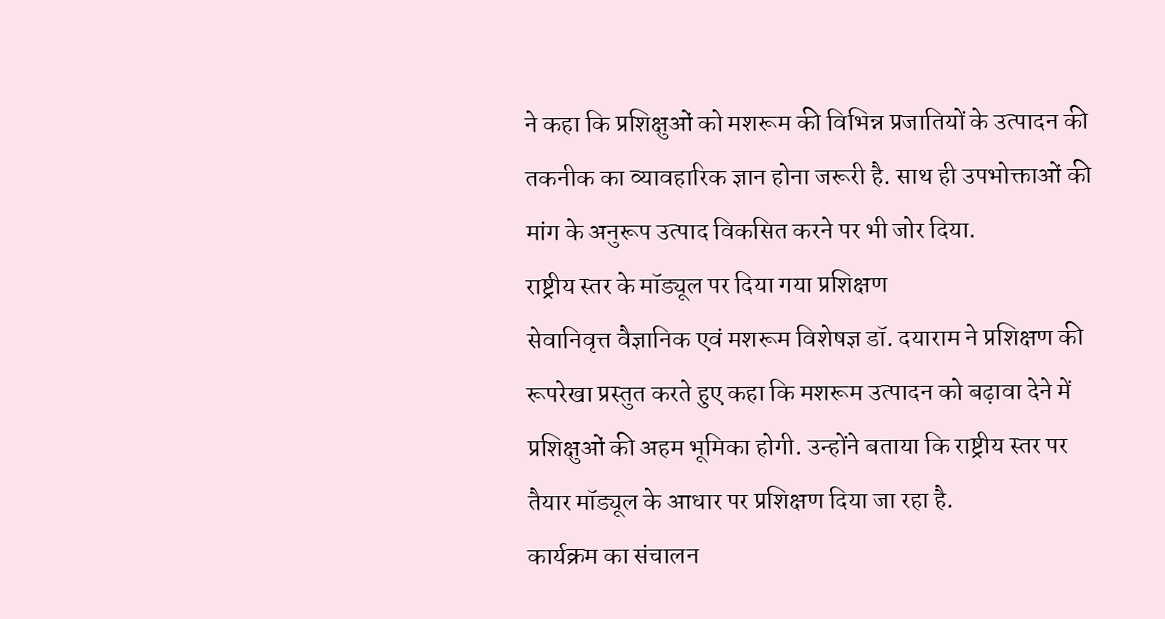ने कहा कि प्रशिक्षुओं को मशरूम की विभिन्न प्रजातियों के उत्पादन की तकनीक का व्यावहारिक ज्ञान होना जरूरी है. साथ ही उपभोक्ताओं की मांग के अनुरूप उत्पाद विकसित करने पर भी जोर दिया.
राष्ट्रीय स्तर के मॉड्यूल पर दिया गया प्रशिक्षण
सेवानिवृत्त वैज्ञानिक एवं मशरूम विशेषज्ञ डॉ. दयाराम ने प्रशिक्षण की रूपरेखा प्रस्तुत करते हुए कहा कि मशरूम उत्पादन को बढ़ावा देने में प्रशिक्षुओं की अहम भूमिका होगी. उन्होंने बताया कि राष्ट्रीय स्तर पर तैयार मॉड्यूल के आधार पर प्रशिक्षण दिया जा रहा है.
कार्यक्रम का संचालन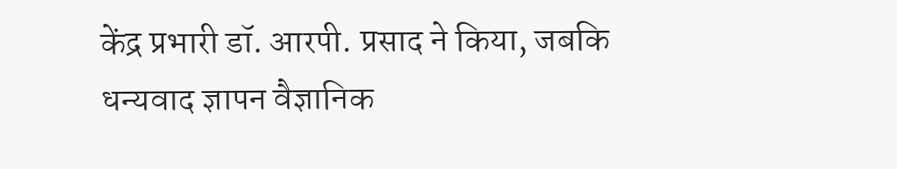केंद्र प्रभारी डॉ. आरपी. प्रसाद ने किया, जबकि धन्यवाद ज्ञापन वैज्ञानिक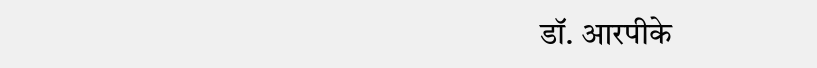डॉ. आरपीके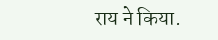राय ने किया.